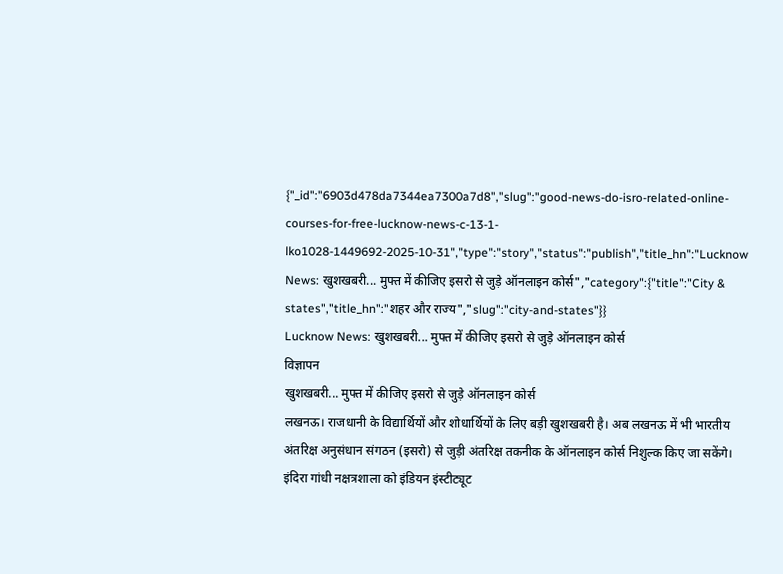{"_id":"6903d478da7344ea7300a7d8","slug":"good-news-do-isro-related-online-courses-for-free-lucknow-news-c-13-1-lko1028-1449692-2025-10-31","type":"story","status":"publish","title_hn":"Lucknow News: खुशखबरी... मुफ्त में कीजिए इसरो से जुड़े ऑनलाइन कोर्स","category":{"title":"City & states","title_hn":"शहर और राज्य","slug":"city-and-states"}}
Lucknow News: खुशखबरी... मुफ्त में कीजिए इसरो से जुड़े ऑनलाइन कोर्स
विज्ञापन
खुशखबरी... मुफ्त में कीजिए इसरो से जुड़े ऑनलाइन कोर्स
लखनऊ। राजधानी के विद्यार्थियों और शोधार्थियों के लिए बड़ी खुशखबरी है। अब लखनऊ में भी भारतीय अंतरिक्ष अनुसंधान संगठन (इसरो) से जुड़ी अंतरिक्ष तकनीक के ऑनलाइन कोर्स निशुल्क किए जा सकेंगे। इंदिरा गांधी नक्षत्रशाला को इंडियन इंस्टीट्यूट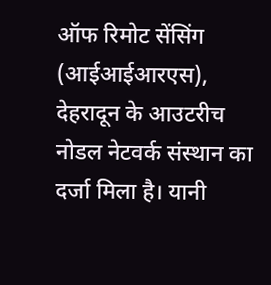ऑफ रिमोट सेंसिंग (आईआईआरएस), देहरादून के आउटरीच नोडल नेटवर्क संस्थान का दर्जा मिला है। यानी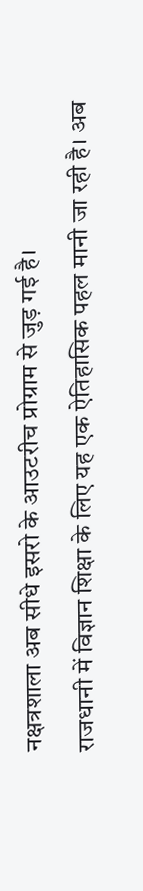नक्षत्रशाला अब सीधे इसरो के आउटरीच प्रोग्राम से जुड़ गई है।
राजधानी में विज्ञान शिक्षा के लिए यह एक ऐतिहासिक पहल मानी जा रही है। अब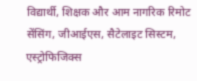विद्यार्थी, शिक्षक और आम नागरिक रिमोट सेंसिंग, जीआईएस, सैटेलाइट सिस्टम, एस्ट्रोफिजिक्स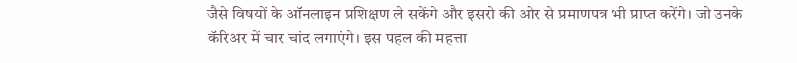जैसे विषयों के ऑनलाइन प्रशिक्षण ले सकेंगे और इसरो की ओर से प्रमाणपत्र भी प्राप्त करेंगे। जो उनके कॅरिअर में चार चांद लगाएंगे। इस पहल की महत्ता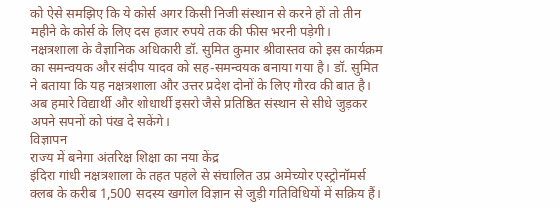को ऐसे समझिए कि ये कोर्स अगर किसी निजी संस्थान से करने हों तो तीन महीने के कोर्स के लिए दस हजार रुपये तक की फीस भरनी पड़ेगी।
नक्षत्रशाला के वैज्ञानिक अधिकारी डॉ. सुमित कुमार श्रीवास्तव को इस कार्यक्रम का समन्वयक और संदीप यादव को सह-समन्वयक बनाया गया है। डॉ. सुमित ने बताया कि यह नक्षत्रशाला और उत्तर प्रदेश दोनों के लिए गौरव की बात है। अब हमारे विद्यार्थी और शोधार्थी इसरो जैसे प्रतिष्ठित संस्थान से सीधे जुड़कर अपने सपनों को पंख दे सकेंगे।
विज्ञापन
राज्य में बनेगा अंतरिक्ष शिक्षा का नया केंद्र
इंदिरा गांधी नक्षत्रशाला के तहत पहले से संचालित उप्र अमेच्योर एस्ट्रोनॉमर्स क्लब के करीब 1,500 सदस्य खगोल विज्ञान से जुड़ी गतिविधियों में सक्रिय हैं।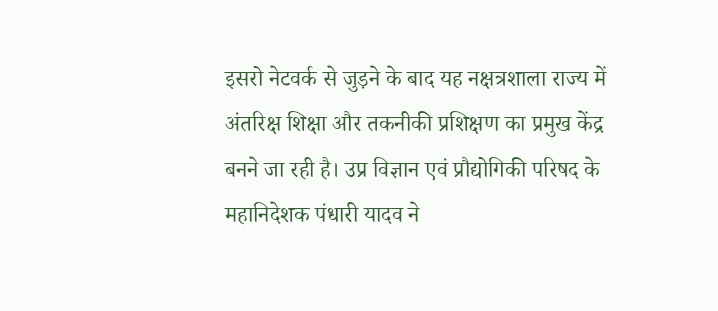इसरो नेटवर्क से जुड़ने के बाद यह नक्षत्रशाला राज्य में अंतरिक्ष शिक्षा और तकनीकी प्रशिक्षण का प्रमुख केंद्र बनने जा रही है। उप्र विज्ञान एवं प्रौद्योगिकी परिषद के महानिदेशक पंधारी यादव ने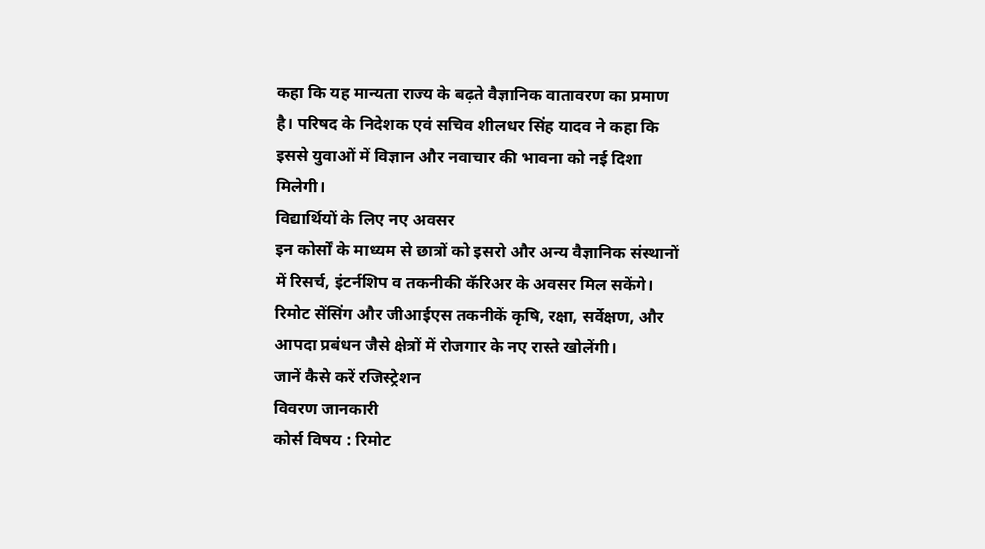कहा कि यह मान्यता राज्य के बढ़ते वैज्ञानिक वातावरण का प्रमाण है। परिषद के निदेशक एवं सचिव शीलधर सिंह यादव ने कहा कि इससे युवाओं में विज्ञान और नवाचार की भावना को नई दिशा मिलेगी।
विद्यार्थियों के लिए नए अवसर
इन कोर्सों के माध्यम से छात्रों को इसरो और अन्य वैज्ञानिक संस्थानों में रिसर्च, इंटर्नशिप व तकनीकी कॅरिअर के अवसर मिल सकेंगे। रिमोट सेंसिंग और जीआईएस तकनीकें कृषि, रक्षा, सर्वेक्षण, और आपदा प्रबंधन जैसे क्षेत्रों में रोजगार के नए रास्ते खोलेंगी।
जानें कैसे करें रजिस्ट्रेशन
विवरण जानकारी
कोर्स विषय : रिमोट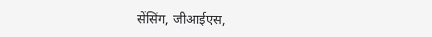सेंसिंग, जीआईएस,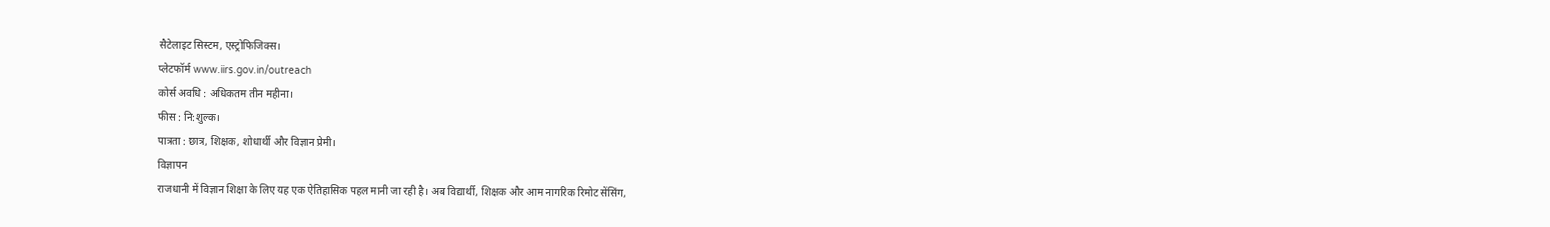सैटेलाइट सिस्टम, एस्ट्रोफिजिक्स।
प्लेटफॉर्म www.iirs.gov.in/outreach
कोर्स अवधि : अधिकतम तीन महीना।
फीस : नि:शुल्क।
पात्रता : छात्र, शिक्षक, शोधार्थी और विज्ञान प्रेमी।
विज्ञापन
राजधानी में विज्ञान शिक्षा के लिए यह एक ऐतिहासिक पहल मानी जा रही है। अब विद्यार्थी, शिक्षक और आम नागरिक रिमोट सेंसिंग,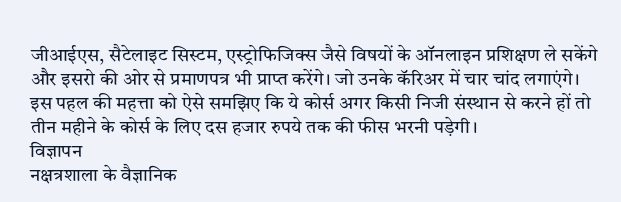जीआईएस, सैटेलाइट सिस्टम, एस्ट्रोफिजिक्स जैसे विषयों के ऑनलाइन प्रशिक्षण ले सकेंगे और इसरो की ओर से प्रमाणपत्र भी प्राप्त करेंगे। जो उनके कॅरिअर में चार चांद लगाएंगे। इस पहल की महत्ता को ऐसे समझिए कि ये कोर्स अगर किसी निजी संस्थान से करने हों तो तीन महीने के कोर्स के लिए दस हजार रुपये तक की फीस भरनी पड़ेगी।
विज्ञापन
नक्षत्रशाला के वैज्ञानिक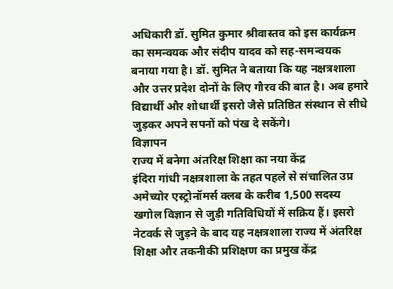अधिकारी डॉ. सुमित कुमार श्रीवास्तव को इस कार्यक्रम का समन्वयक और संदीप यादव को सह-समन्वयक बनाया गया है। डॉ. सुमित ने बताया कि यह नक्षत्रशाला और उत्तर प्रदेश दोनों के लिए गौरव की बात है। अब हमारे विद्यार्थी और शोधार्थी इसरो जैसे प्रतिष्ठित संस्थान से सीधे जुड़कर अपने सपनों को पंख दे सकेंगे।
विज्ञापन
राज्य में बनेगा अंतरिक्ष शिक्षा का नया केंद्र
इंदिरा गांधी नक्षत्रशाला के तहत पहले से संचालित उप्र अमेच्योर एस्ट्रोनॉमर्स क्लब के करीब 1,500 सदस्य खगोल विज्ञान से जुड़ी गतिविधियों में सक्रिय हैं। इसरो नेटवर्क से जुड़ने के बाद यह नक्षत्रशाला राज्य में अंतरिक्ष शिक्षा और तकनीकी प्रशिक्षण का प्रमुख केंद्र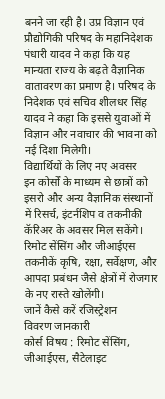बनने जा रही है। उप्र विज्ञान एवं प्रौद्योगिकी परिषद के महानिदेशक पंधारी यादव ने कहा कि यह मान्यता राज्य के बढ़ते वैज्ञानिक वातावरण का प्रमाण है। परिषद के निदेशक एवं सचिव शीलधर सिंह यादव ने कहा कि इससे युवाओं में विज्ञान और नवाचार की भावना को नई दिशा मिलेगी।
विद्यार्थियों के लिए नए अवसर
इन कोर्सों के माध्यम से छात्रों को इसरो और अन्य वैज्ञानिक संस्थानों में रिसर्च, इंटर्नशिप व तकनीकी कॅरिअर के अवसर मिल सकेंगे। रिमोट सेंसिंग और जीआईएस तकनीकें कृषि, रक्षा, सर्वेक्षण, और आपदा प्रबंधन जैसे क्षेत्रों में रोजगार के नए रास्ते खोलेंगी।
जानें कैसे करें रजिस्ट्रेशन
विवरण जानकारी
कोर्स विषय : रिमोट सेंसिंग, जीआईएस, सैटेलाइट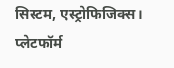सिस्टम, एस्ट्रोफिजिक्स।
प्लेटफॉर्म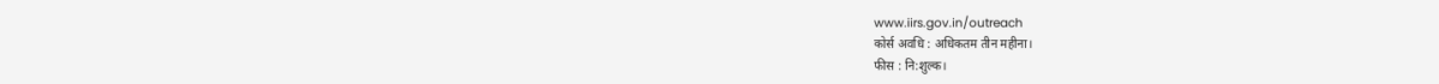www.iirs.gov.in/outreach
कोर्स अवधि : अधिकतम तीन महीना।
फीस : नि:शुल्क।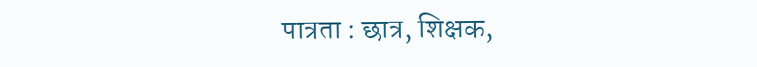पात्रता : छात्र, शिक्षक,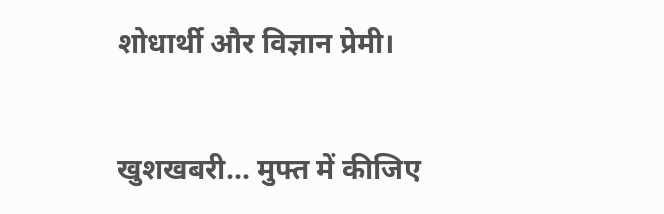शोधार्थी और विज्ञान प्रेमी।

खुशखबरी... मुफ्त में कीजिए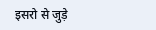इसरो से जुड़े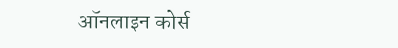ऑनलाइन कोर्स